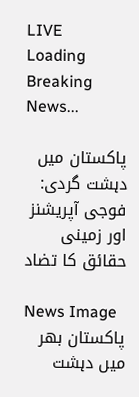LIVE
Loading Breaking News...

پاکستان میں دہشت گردی: فوجی آپریشنز اور زمینی حقائق کا تضاد

News Image
پاکستان بھر میں دہشت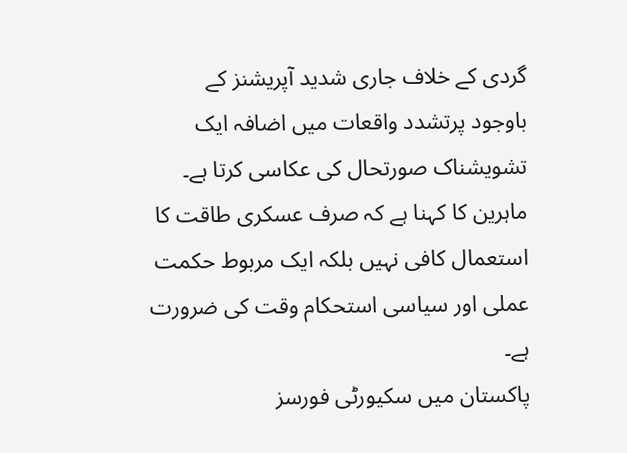گردی کے خلاف جاری شدید آپریشنز کے باوجود پرتشدد واقعات میں اضافہ ایک تشویشناک صورتحال کی عکاسی کرتا ہے۔ ماہرین کا کہنا ہے کہ صرف عسکری طاقت کا استعمال کافی نہیں بلکہ ایک مربوط حکمت عملی اور سیاسی استحکام وقت کی ضرورت ہے۔
پاکستان میں سکیورٹی فورسز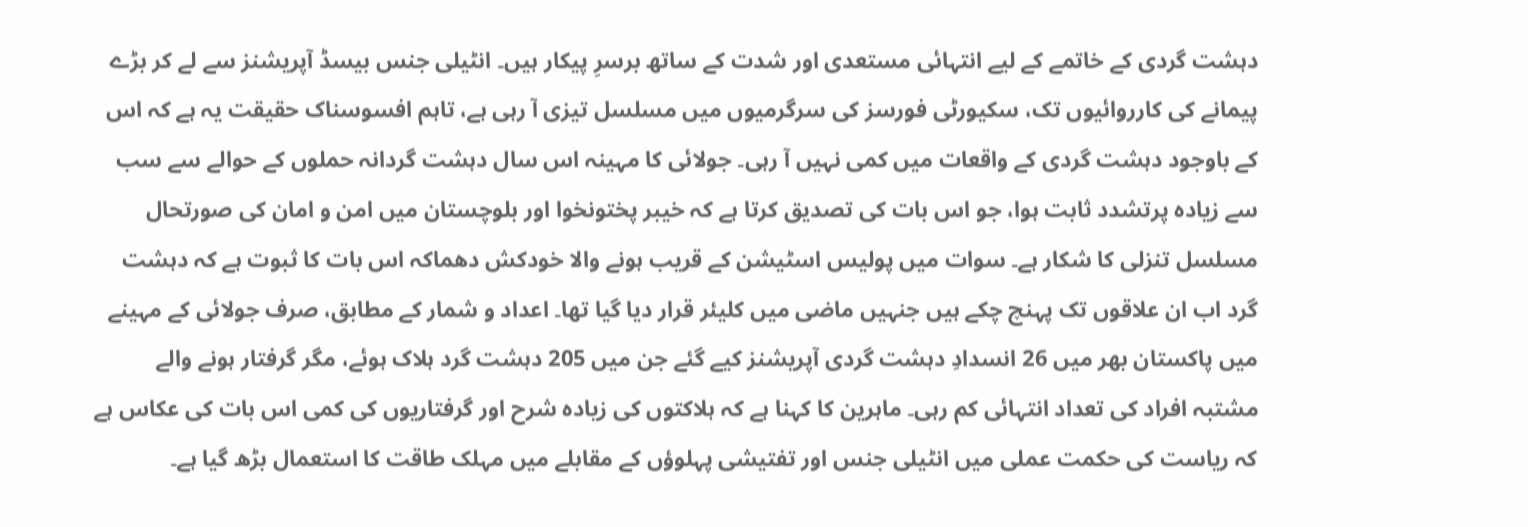دہشت گردی کے خاتمے کے لیے انتہائی مستعدی اور شدت کے ساتھ برسرِ پیکار ہیں۔ انٹیلی جنس بیسڈ آپریشنز سے لے کر بڑے پیمانے کی کارروائیوں تک، سکیورٹی فورسز کی سرگرمیوں میں مسلسل تیزی آ رہی ہے، تاہم افسوسناک حقیقت یہ ہے کہ اس کے باوجود دہشت گردی کے واقعات میں کمی نہیں آ رہی۔ جولائی کا مہینہ اس سال دہشت گردانہ حملوں کے حوالے سے سب سے زیادہ پرتشدد ثابت ہوا، جو اس بات کی تصدیق کرتا ہے کہ خیبر پختونخوا اور بلوچستان میں امن و امان کی صورتحال مسلسل تنزلی کا شکار ہے۔ سوات میں پولیس اسٹیشن کے قریب ہونے والا خودکش دھماکہ اس بات کا ثبوت ہے کہ دہشت گرد اب ان علاقوں تک پہنچ چکے ہیں جنہیں ماضی میں کلیئر قرار دیا گیا تھا۔ اعداد و شمار کے مطابق، صرف جولائی کے مہینے میں پاکستان بھر میں 26 انسدادِ دہشت گردی آپریشنز کیے گئے جن میں 205 دہشت گرد ہلاک ہوئے، مگر گرفتار ہونے والے مشتبہ افراد کی تعداد انتہائی کم رہی۔ ماہرین کا کہنا ہے کہ ہلاکتوں کی زیادہ شرح اور گرفتاریوں کی کمی اس بات کی عکاس ہے کہ ریاست کی حکمت عملی میں انٹیلی جنس اور تفتیشی پہلوؤں کے مقابلے میں مہلک طاقت کا استعمال بڑھ گیا ہے۔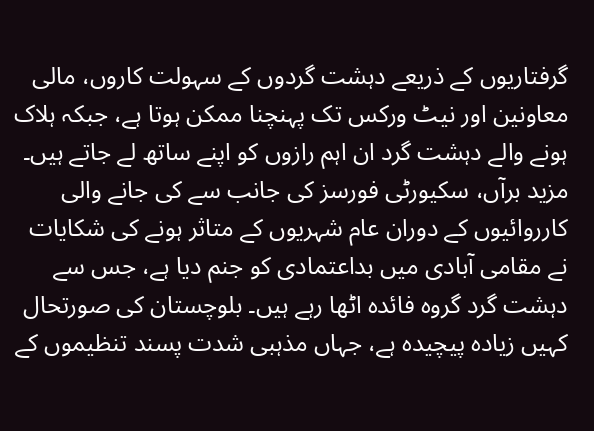گرفتاریوں کے ذریعے دہشت گردوں کے سہولت کاروں، مالی معاونین اور نیٹ ورکس تک پہنچنا ممکن ہوتا ہے، جبکہ ہلاک ہونے والے دہشت گرد ان اہم رازوں کو اپنے ساتھ لے جاتے ہیں۔ مزید برآں، سکیورٹی فورسز کی جانب سے کی جانے والی کارروائیوں کے دوران عام شہریوں کے متاثر ہونے کی شکایات نے مقامی آبادی میں بداعتمادی کو جنم دیا ہے، جس سے دہشت گرد گروہ فائدہ اٹھا رہے ہیں۔ بلوچستان کی صورتحال کہیں زیادہ پیچیدہ ہے، جہاں مذہبی شدت پسند تنظیموں کے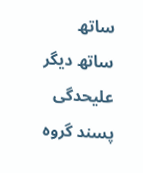ساتھ ساتھ دیگر علیحدگی پسند گروہ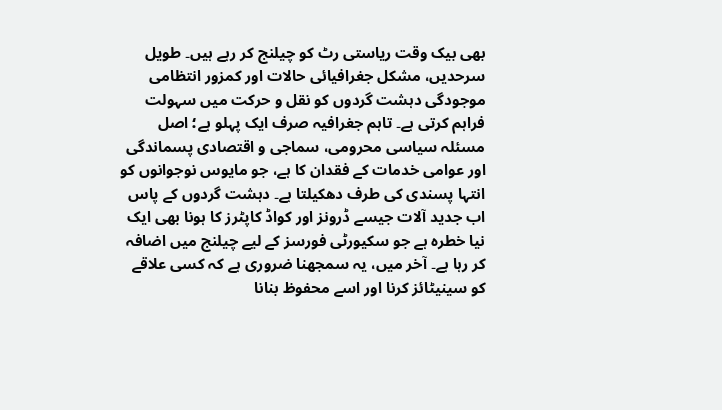بھی بیک وقت ریاستی رٹ کو چیلنج کر رہے ہیں۔ طویل سرحدیں، مشکل جغرافیائی حالات اور کمزور انتظامی موجودگی دہشت گردوں کو نقل و حرکت میں سہولت فراہم کرتی ہے۔ تاہم جغرافیہ صرف ایک پہلو ہے؛ اصل مسئلہ سیاسی محرومی، سماجی و اقتصادی پسماندگی اور عوامی خدمات کے فقدان کا ہے، جو مایوس نوجوانوں کو انتہا پسندی کی طرف دھکیلتا ہے۔ دہشت گردوں کے پاس اب جدید آلات جیسے ڈرونز اور کواڈ کاپٹرز کا ہونا بھی ایک نیا خطرہ ہے جو سکیورٹی فورسز کے لیے چیلنج میں اضافہ کر رہا ہے۔ آخر میں، یہ سمجھنا ضروری ہے کہ کسی علاقے کو سینیٹائز کرنا اور اسے محفوظ بنانا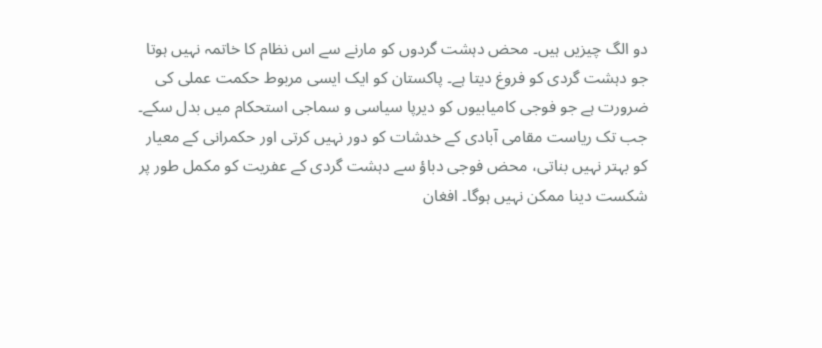دو الگ چیزیں ہیں۔ محض دہشت گردوں کو مارنے سے اس نظام کا خاتمہ نہیں ہوتا جو دہشت گردی کو فروغ دیتا ہے۔ پاکستان کو ایک ایسی مربوط حکمت عملی کی ضرورت ہے جو فوجی کامیابیوں کو دیرپا سیاسی و سماجی استحکام میں بدل سکے۔ جب تک ریاست مقامی آبادی کے خدشات کو دور نہیں کرتی اور حکمرانی کے معیار کو بہتر نہیں بناتی، محض فوجی دباؤ سے دہشت گردی کے عفریت کو مکمل طور پر شکست دینا ممکن نہیں ہوگا۔ افغان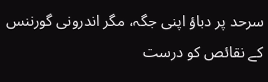سرحد پر دباؤ اپنی جگہ، مگر اندرونی گورننس کے نقائص کو درست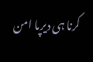کرنا ہی دیرپا امن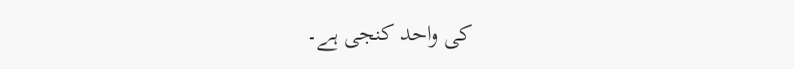کی واحد کنجی ہے۔